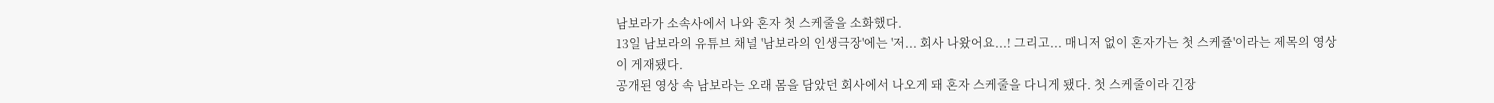남보라가 소속사에서 나와 혼자 첫 스케줄을 소화했다.
13일 남보라의 유튜브 채널 '남보라의 인생극장'에는 '저... 회사 나왔어요...! 그리고... 매니저 없이 혼자가는 첫 스케쥴'이라는 제목의 영상이 게재됐다.
공개된 영상 속 남보라는 오래 몸을 담았던 회사에서 나오게 돼 혼자 스케줄을 다니게 됐다. 첫 스케줄이라 긴장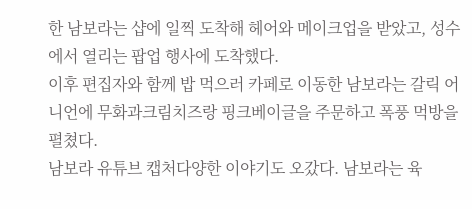한 남보라는 샵에 일찍 도착해 헤어와 메이크업을 받았고, 성수에서 열리는 팝업 행사에 도착했다.
이후 편집자와 함께 밥 먹으러 카페로 이동한 남보라는 갈릭 어니언에 무화과크림치즈랑 핑크베이글을 주문하고 폭풍 먹방을 펼쳤다.
남보라 유튜브 캡처다양한 이야기도 오갔다. 남보라는 육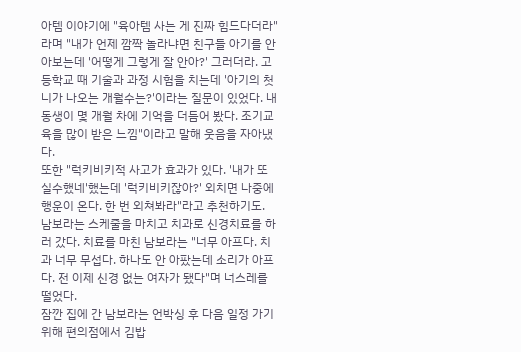아템 이야기에 "육아템 사는 게 진짜 힘드다더라"라며 "내가 언제 깜짝 놀라냐면 친구들 아기를 안아보는데 '어떻게 그렇게 잘 안아?' 그러더라. 고등학교 때 기술과 과정 시험을 치는데 '아기의 첫니가 나오는 개월수는?'이라는 질문이 있었다. 내 동생이 몇 개월 차에 기억을 더듬어 봤다. 조기교육을 많이 받은 느낌"이라고 말해 웃음을 자아냈다.
또한 "럭키비키적 사고가 효과가 있다. '내가 또 실수했네'했는데 '럭키비키잖아?' 외치면 나중에 행운이 온다. 한 번 외쳐봐라"라고 추천하기도.
남보라는 스케줄을 마치고 치과로 신경치료를 하러 갔다. 치료를 마친 남보라는 "너무 아프다. 치과 너무 무섭다. 하나도 안 아팠는데 소리가 아프다. 전 이제 신경 없는 여자가 됐다"며 너스레를 떨었다.
잠깐 집에 간 남보라는 언박싱 후 다음 일정 가기 위해 편의점에서 김밥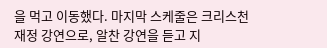을 먹고 이동했다. 마지막 스케줄은 크리스천 재정 강연으로, 알찬 강연을 듣고 지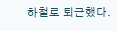하철로 퇴근했다.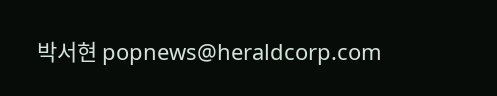박서현 popnews@heraldcorp.com